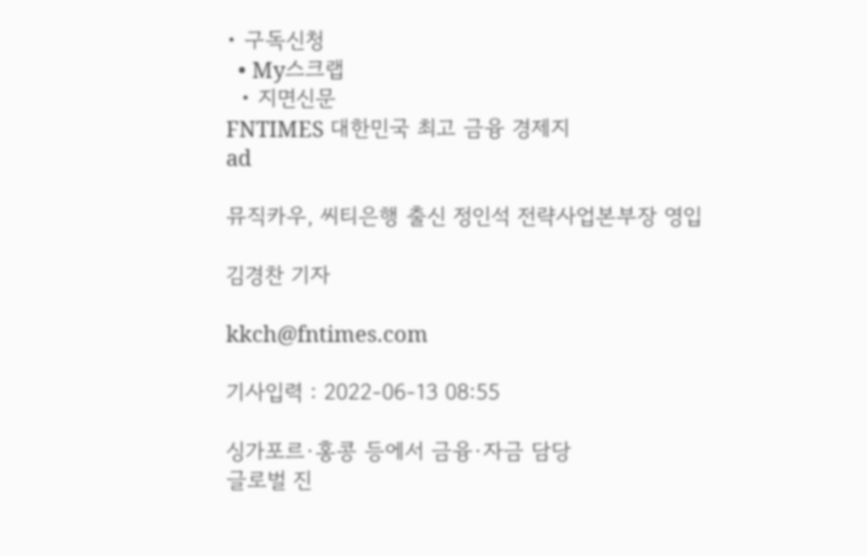• 구독신청
  • My스크랩
  • 지면신문
FNTIMES 대한민국 최고 금융 경제지
ad

뮤직카우, 씨티은행 출신 정인석 전략사업본부장 영입

김경찬 기자

kkch@fntimes.com

기사입력 : 2022-06-13 08:55

싱가포르·홍콩 등에서 금융·자금 담당
글로벌 진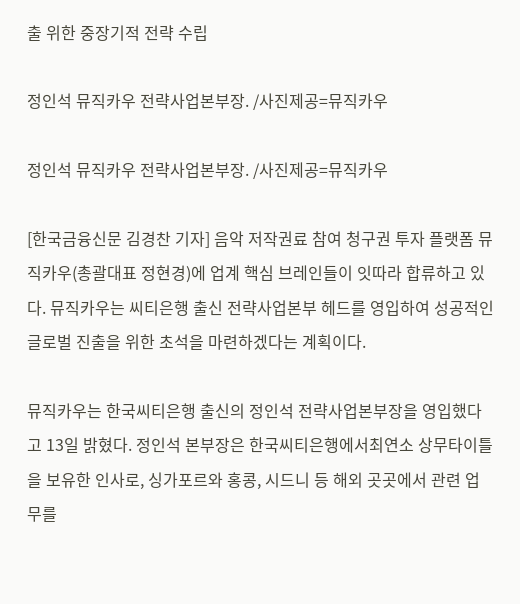출 위한 중장기적 전략 수립

정인석 뮤직카우 전략사업본부장. /사진제공=뮤직카우

정인석 뮤직카우 전략사업본부장. /사진제공=뮤직카우

[한국금융신문 김경찬 기자] 음악 저작권료 참여 청구권 투자 플랫폼 뮤직카우(총괄대표 정현경)에 업계 핵심 브레인들이 잇따라 합류하고 있다. 뮤직카우는 씨티은행 출신 전략사업본부 헤드를 영입하여 성공적인 글로벌 진출을 위한 초석을 마련하겠다는 계획이다.

뮤직카우는 한국씨티은행 출신의 정인석 전략사업본부장을 영입했다고 13일 밝혔다. 정인석 본부장은 한국씨티은행에서최연소 상무타이틀을 보유한 인사로, 싱가포르와 홍콩, 시드니 등 해외 곳곳에서 관련 업무를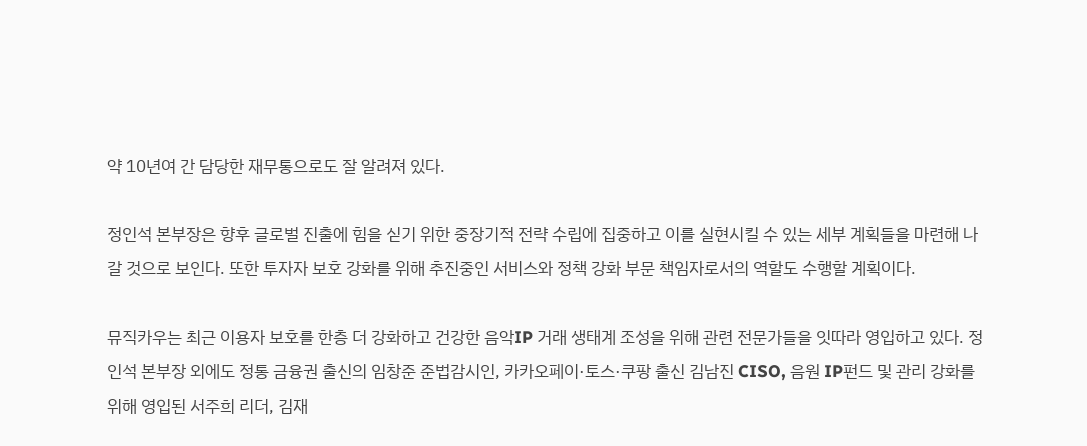약 10년여 간 담당한 재무통으로도 잘 알려져 있다.

정인석 본부장은 향후 글로벌 진출에 힘을 싣기 위한 중장기적 전략 수립에 집중하고 이를 실현시킬 수 있는 세부 계획들을 마련해 나갈 것으로 보인다. 또한 투자자 보호 강화를 위해 추진중인 서비스와 정책 강화 부문 책임자로서의 역할도 수행할 계획이다.

뮤직카우는 최근 이용자 보호를 한층 더 강화하고 건강한 음악IP 거래 생태계 조성을 위해 관련 전문가들을 잇따라 영입하고 있다. 정인석 본부장 외에도 정통 금융권 출신의 임창준 준법감시인, 카카오페이·토스·쿠팡 출신 김남진 CISO, 음원 IP펀드 및 관리 강화를 위해 영입된 서주희 리더, 김재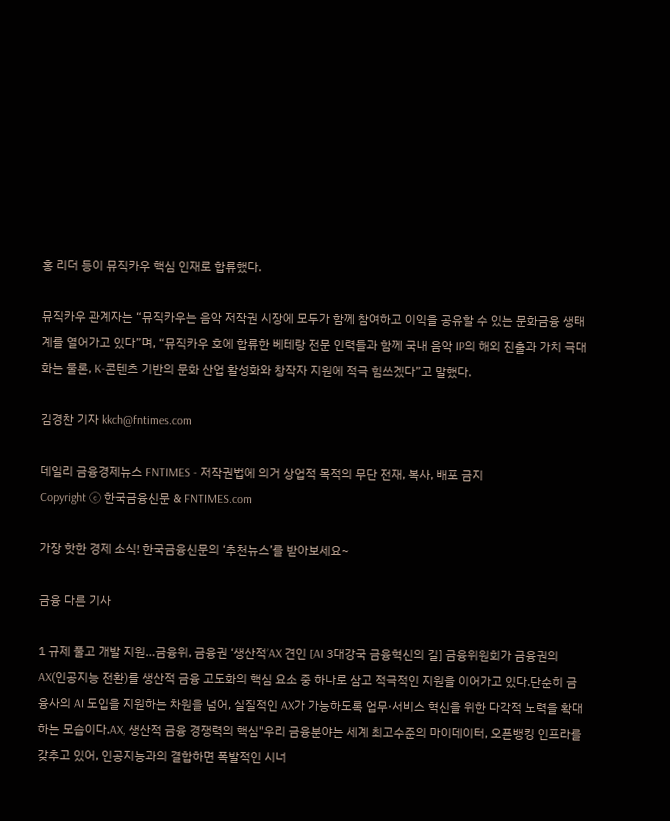홍 리더 등이 뮤직카우 핵심 인재로 합류했다.

뮤직카우 관계자는 “뮤직카우는 음악 저작권 시장에 모두가 함께 참여하고 이익을 공유할 수 있는 문화금융 생태계를 열어가고 있다”며, “뮤직카우 호에 합류한 베테랑 전문 인력들과 함께 국내 음악 IP의 해외 진출과 가치 극대화는 물론, K-콘텐츠 기반의 문화 산업 활성화와 창작자 지원에 적극 힘쓰겠다”고 말했다.

김경찬 기자 kkch@fntimes.com

데일리 금융경제뉴스 FNTIMES - 저작권법에 의거 상업적 목적의 무단 전재, 복사, 배포 금지
Copyright ⓒ 한국금융신문 & FNTIMES.com

가장 핫한 경제 소식! 한국금융신문의 ‘추천뉴스’를 받아보세요~

금융 다른 기사

1 규제 풀고 개발 지원…금융위, 금융권 ‘생산적ʼAX 견인 [AI 3대강국 금융혁신의 길] 금융위원회가 금융권의 AX(인공지능 전환)를 생산적 금융 고도화의 핵심 요소 중 하나로 삼고 적극적인 지원을 이어가고 있다.단순히 금융사의 AI 도입을 지원하는 차원을 넘어, 실질적인 AX가 가능하도록 업무·서비스 혁신을 위한 다각적 노력을 확대하는 모습이다.AX, 생산적 금융 경쟁력의 핵심"우리 금융분야는 세계 최고수준의 마이데이터, 오픈뱅킹 인프라를 갖추고 있어, 인공지능과의 결합하면 폭발적인 시너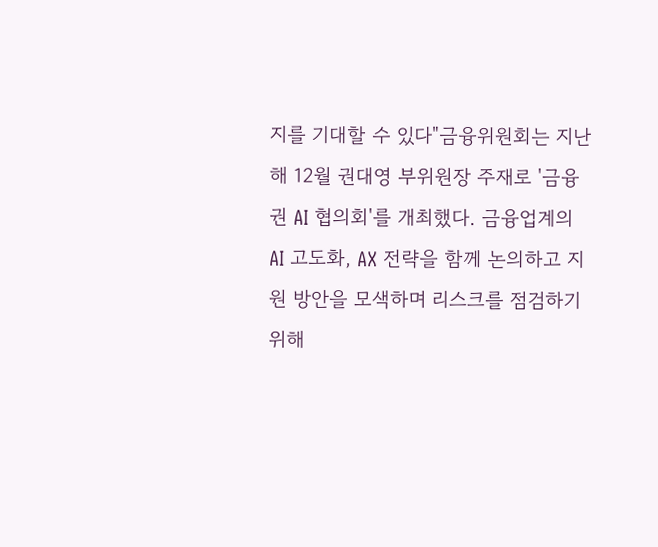지를 기대할 수 있다"금융위원회는 지난해 12월 권대영 부위원장 주재로 '금융권 AI 협의회'를 개최했다. 금융업계의 AI 고도화, AX 전략을 함께 논의하고 지원 방안을 모색하며 리스크를 점검하기 위해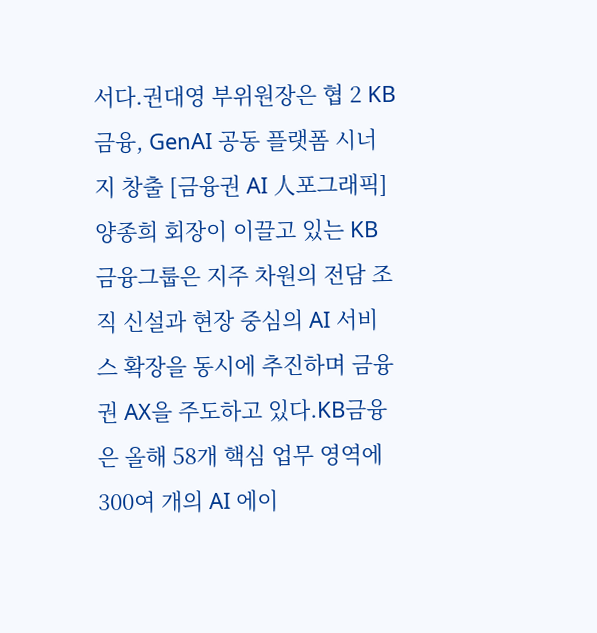서다.권대영 부위원장은 협 2 KB금융, GenAI 공동 플랫폼 시너지 창출 [금융권 AI 人포그래픽] 양종희 회장이 이끌고 있는 KB금융그룹은 지주 차원의 전담 조직 신설과 현장 중심의 AI 서비스 확장을 동시에 추진하며 금융권 AX을 주도하고 있다.KB금융은 올해 58개 핵심 업무 영역에 300여 개의 AI 에이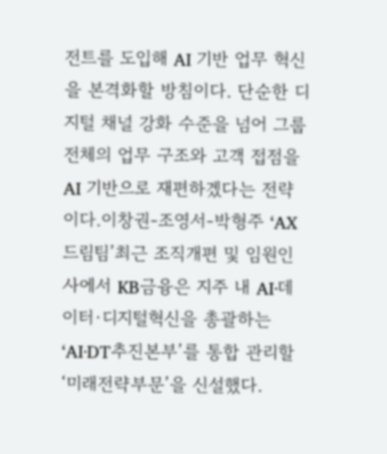전트를 도입해 AI 기반 업무 혁신을 본격화할 방침이다. 단순한 디지털 채널 강화 수준을 넘어 그룹 전체의 업무 구조와 고객 접점을 AI 기반으로 재편하겠다는 전략이다.이창권-조영서-박형주 ‘AX 드림팀’최근 조직개편 및 임원인사에서 KB금융은 지주 내 AI·데이터·디지털혁신을 총괄하는 ‘AI·DT추진본부’를 통합 관리할 ‘미래전략부문’을 신설했다.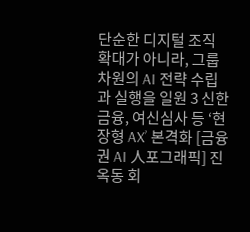단순한 디지털 조직 확대가 아니라, 그룹 차원의 AI 전략 수립과 실행을 일원 3 신한금융, 여신심사 등 ‘현장형 AX’ 본격화 [금융권 AI 人포그래픽] 진옥동 회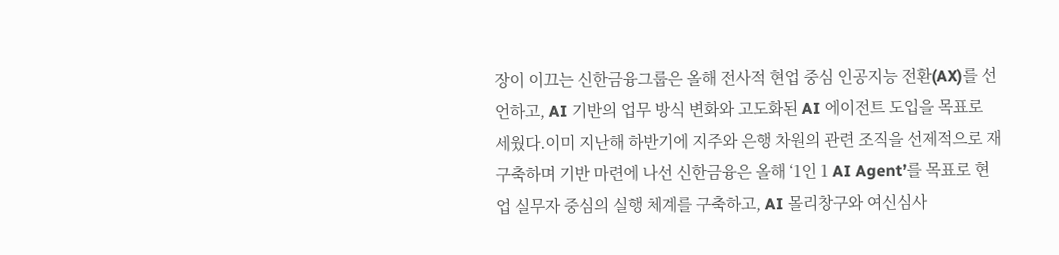장이 이끄는 신한금융그룹은 올해 전사적 현업 중심 인공지능 전환(AX)를 선언하고, AI 기반의 업무 방식 변화와 고도화된 AI 에이전트 도입을 목표로 세웠다.이미 지난해 하반기에 지주와 은행 차원의 관련 조직을 선제적으로 재구축하며 기반 마련에 나선 신한금융은 올해 ‘1인 1 AI Agent’를 목표로 현업 실무자 중심의 실행 체계를 구축하고, AI 몰리창구와 여신심사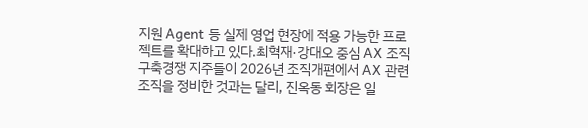지원 Agent 등 실제 영업 현장에 적용 가능한 프로젝트를 확대하고 있다.최혁재·강대오 중심 AX 조직 구축경쟁 지주들이 2026년 조직개편에서 AX 관련 조직을 정비한 것과는 달리, 진옥동 회장은 일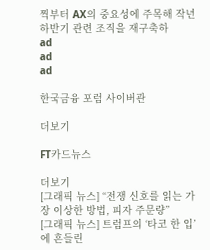찍부터 AX의 중요성에 주목해 작년 하반기 관련 조직을 재구축하
ad
ad
ad

한국금융 포럼 사이버관

더보기

FT카드뉴스

더보기
[그래픽 뉴스] “전쟁 신호를 읽는 가장 이상한 방법, 피자 주문량”
[그래픽 뉴스] 트럼프의 ‘타코 한 입’에 흔들린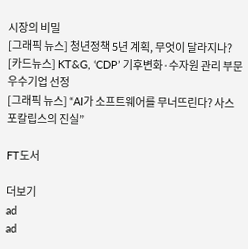시장의 비밀
[그래픽 뉴스] 청년정책 5년 계획, 무엇이 달라지나?
[카드뉴스] KT&G, ‘CDP’ 기후변화·수자원 관리 부문 우수기업 선정
[그래픽 뉴스] “AI가 소프트웨어를 무너뜨린다? 사스포칼립스의 진실”

FT도서

더보기
ad
ad